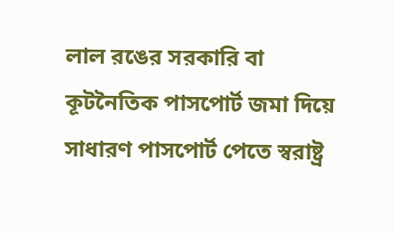লাল রঙের সরকারি বা কূটনৈতিক পাসপোর্ট জমা দিয়ে সাধারণ পাসপোর্ট পেতে স্বরাষ্ট্র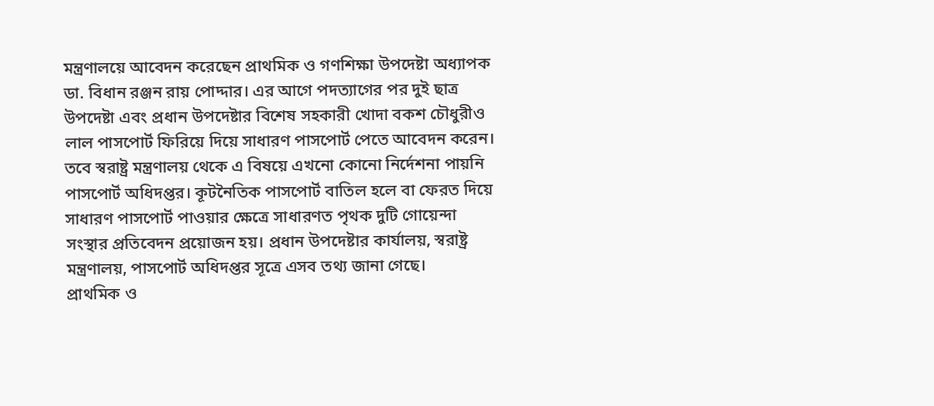মন্ত্রণালয়ে আবেদন করেছেন প্রাথমিক ও গণশিক্ষা উপদেষ্টা অধ্যাপক ডা. বিধান রঞ্জন রায় পোদ্দার। এর আগে পদত্যাগের পর দুই ছাত্র উপদেষ্টা এবং প্রধান উপদেষ্টার বিশেষ সহকারী খোদা বকশ চৌধুরীও লাল পাসপোর্ট ফিরিয়ে দিয়ে সাধারণ পাসপোর্ট পেতে আবেদন করেন। তবে স্বরাষ্ট্র মন্ত্রণালয় থেকে এ বিষয়ে এখনো কোনো নির্দেশনা পায়নি পাসপোর্ট অধিদপ্তর। কূটনৈতিক পাসপোর্ট বাতিল হলে বা ফেরত দিয়ে সাধারণ পাসপোর্ট পাওয়ার ক্ষেত্রে সাধারণত পৃথক দুটি গোয়েন্দা সংস্থার প্রতিবেদন প্রয়োজন হয়। প্রধান উপদেষ্টার কার্যালয়, স্বরাষ্ট্র মন্ত্রণালয়, পাসপোর্ট অধিদপ্তর সূত্রে এসব তথ্য জানা গেছে।
প্রাথমিক ও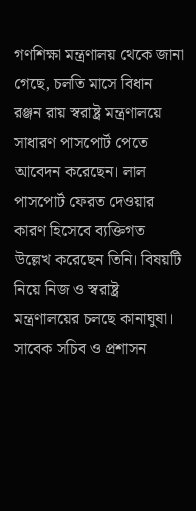গণশিক্ষা মন্ত্রণালয় থেকে জানা গেছে, চলতি মাসে বিধান রঞ্জন রায় স্বরাষ্ট্র মন্ত্রণালয়ে সাধারণ পাসপোর্ট পেতে আবেদন করেছেন। লাল পাসপোর্ট ফেরত দেওয়ার কারণ হিসেবে ব্যক্তিগত উল্লেখ করেছেন তিনি। বিষয়টি নিয়ে নিজ ও স্বরাষ্ট্র মন্ত্রণালয়ের চলছে কানাঘুষা। সাবেক সচিব ও প্রশাসন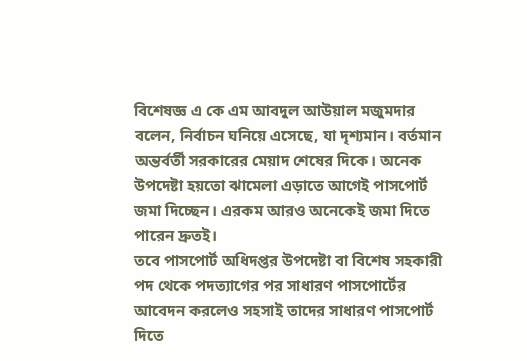বিশেষজ্ঞ এ কে এম আবদুল আউয়াল মজুমদার বলেন, নির্বাচন ঘনিয়ে এসেছে, যা দৃশ্যমান। বর্তমান অন্তর্বর্তী সরকারের মেয়াদ শেষের দিকে। অনেক উপদেষ্টা হয়তো ঝামেলা এড়াতে আগেই পাসপোর্ট জমা দিচ্ছেন। এরকম আরও অনেকেই জমা দিতে পারেন দ্রুতই।
তবে পাসপোর্ট অধিদপ্তর উপদেষ্টা বা বিশেষ সহকারী পদ থেকে পদত্যাগের পর সাধারণ পাসপোর্টের আবেদন করলেও সহসাই তাদের সাধারণ পাসপোর্ট দিতে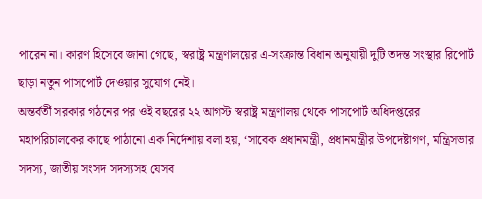পারেন না। কারণ হিসেবে জানা গেছে, স্বরাষ্ট্র মন্ত্রণালয়ের এ-সংক্রান্ত বিধান অনুযায়ী দুটি তদন্ত সংস্থার রিপোর্ট ছাড়া নতুন পাসপোর্ট দেওয়ার সুযোগ নেই।
অন্তর্বর্তী সরকার গঠনের পর ওই বছরের ২২ আগস্ট স্বরাষ্ট্র মন্ত্রণালয় থেকে পাসপোর্ট অধিদপ্তরের মহাপরিচালকের কাছে পাঠানো এক নির্দেশায় বলা হয়, ‘সাবেক প্রধানমন্ত্রী, প্রধানমন্ত্রীর উপদেষ্টাগণ, মন্ত্রিসভার সদস্য, জাতীয় সংসদ সদস্যসহ যেসব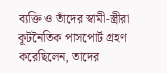ব্যক্তি ও তাঁদের স্বামী-স্ত্রীরা কূটনৈতিক পাসপোর্ট গ্রহণ করেছিলেন, তাদের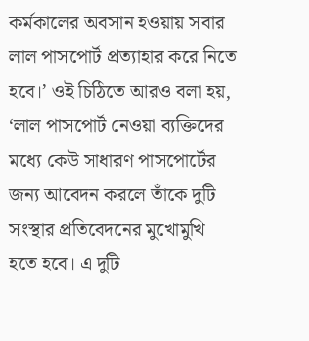কর্মকালের অবসান হওয়ায় সবার লাল পাসপোর্ট প্রত্যাহার করে নিতে হবে।’ ওই চিঠিতে আরও বলা হয়, ‘লাল পাসপোর্ট নেওয়া ব্যক্তিদের মধ্যে কেউ সাধারণ পাসপোর্টের জন্য আবেদন করলে তাঁকে দুটি সংস্থার প্রতিবেদনের মুখোমুখি হতে হবে। এ দুটি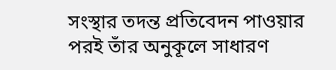সংস্থার তদন্ত প্রতিবেদন পাওয়ার পরই তাঁর অনুকূলে সাধারণ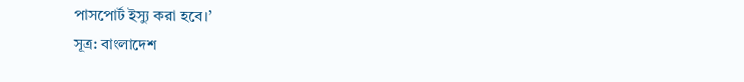পাসপোর্ট ইস্যু করা হবে।’
সূত্র: বাংলাদেশ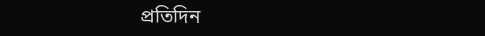প্রতিদিন